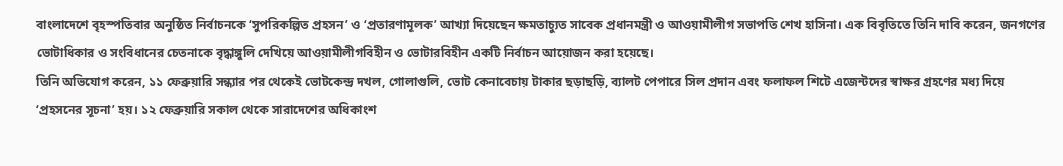বাংলাদেশে বৃহস্পতিবার অনুষ্ঠিত নির্বাচনকে ‘সুপরিকল্পিত প্রহসন’ ও ‘প্রতারণামূলক’ আখ্যা দিয়েছেন ক্ষমতাচ্যুত সাবেক প্রধানমন্ত্রী ও আওয়ামীলীগ সভাপতি শেখ হাসিনা। এক বিবৃতিতে তিনি দাবি করেন, জনগণের ভোটাধিকার ও সংবিধানের চেতনাকে বৃদ্ধাঙ্গুলি দেখিয়ে আওয়ামীলীগবিহীন ও ভোটারবিহীন একটি নির্বাচন আয়োজন করা হয়েছে।
তিনি অভিযোগ করেন, ১১ ফেব্রুয়ারি সন্ধ্যার পর থেকেই ভোটকেন্দ্র দখল, গোলাগুলি, ভোট কেনাবেচায় টাকার ছড়াছড়ি, ব্যালট পেপারে সিল প্রদান এবং ফলাফল শিটে এজেন্টদের স্বাক্ষর গ্রহণের মধ্য দিয়ে ‘প্রহসনের সূচনা’ হয়। ১২ ফেব্রুয়ারি সকাল থেকে সারাদেশের অধিকাংশ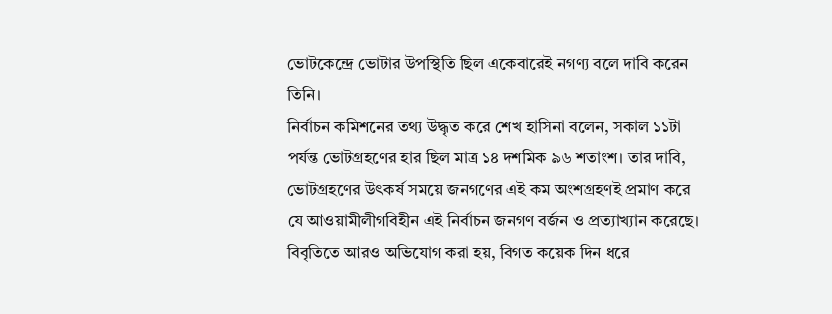ভোটকেন্দ্রে ভোটার উপস্থিতি ছিল একেবারেই নগণ্য বলে দাবি করেন তিনি।
নির্বাচন কমিশনের তথ্য উদ্ধৃত করে শেখ হাসিনা বলেন, সকাল ১১টা পর্যন্ত ভোটগ্রহণের হার ছিল মাত্র ১৪ দশমিক ৯৬ শতাংশ। তার দাবি, ভোটগ্রহণের উৎকর্ষ সময়ে জনগণের এই কম অংশগ্রহণই প্রমাণ করে যে আওয়ামীলীগবিহীন এই নির্বাচন জনগণ বর্জন ও প্রত্যাখ্যান করেছে।
বিবৃতিতে আরও অভিযোগ করা হয়, বিগত কয়েক দিন ধরে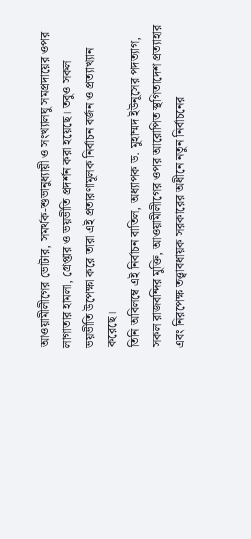আওয়ামীলীগের ভোটার, সমর্থক-শুভানুধ্যায়ী ও সংখ্যালঘু সমপ্রদায়ের ওপর লাগাতার হামলা, গ্রেপ্তার ও ভয়ভীতি প্রদর্শন করা হয়েছে। তবুও সকল ভয়ভীতি উপেক্ষা করে তারা এই প্রতারণামূলক নির্বাচন বর্জন ও প্রত্যাখ্যান করেছে।
তিনি অবিলম্বে এই নির্বাচন বাতিল, অধ্যাপক ড. মুহাম্মদ ইউনূসের পদত্যাগ, সকল রাজবন্দির মুক্তি, আওয়ামীলীগের ওপর আরোপিত স্থগিতাদেশ প্রত্যাহার এবং নিরপেক্ষ তত্ত্বাবধায়ক সরকারের অধীনে নতুন নির্বাচনের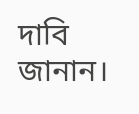দাবি জানান।